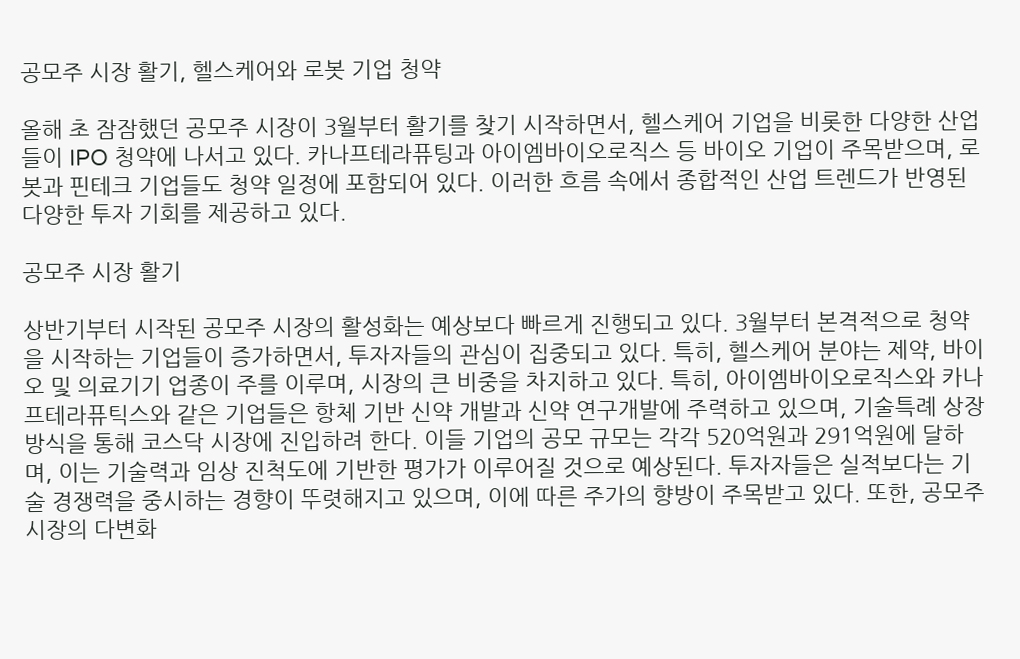공모주 시장 활기, 헬스케어와 로봇 기업 청약

올해 초 잠잠했던 공모주 시장이 3월부터 활기를 찾기 시작하면서, 헬스케어 기업을 비롯한 다양한 산업들이 IPO 청약에 나서고 있다. 카나프테라퓨팅과 아이엠바이오로직스 등 바이오 기업이 주목받으며, 로봇과 핀테크 기업들도 청약 일정에 포함되어 있다. 이러한 흐름 속에서 종합적인 산업 트렌드가 반영된 다양한 투자 기회를 제공하고 있다.

공모주 시장 활기

상반기부터 시작된 공모주 시장의 활성화는 예상보다 빠르게 진행되고 있다. 3월부터 본격적으로 청약을 시작하는 기업들이 증가하면서, 투자자들의 관심이 집중되고 있다. 특히, 헬스케어 분야는 제약, 바이오 및 의료기기 업종이 주를 이루며, 시장의 큰 비중을 차지하고 있다. 특히, 아이엠바이오로직스와 카나프테라퓨틱스와 같은 기업들은 항체 기반 신약 개발과 신약 연구개발에 주력하고 있으며, 기술특례 상장 방식을 통해 코스닥 시장에 진입하려 한다. 이들 기업의 공모 규모는 각각 520억원과 291억원에 달하며, 이는 기술력과 임상 진척도에 기반한 평가가 이루어질 것으로 예상된다. 투자자들은 실적보다는 기술 경쟁력을 중시하는 경향이 뚜렷해지고 있으며, 이에 따른 주가의 향방이 주목받고 있다. 또한, 공모주 시장의 다변화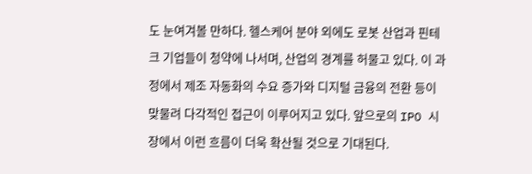도 눈여겨볼 만하다. 헬스케어 분야 외에도 로봇 산업과 핀테크 기업들이 청약에 나서며, 산업의 경계를 허물고 있다. 이 과정에서 제조 자동화의 수요 증가와 디지털 금융의 전환 등이 맞물려 다각적인 접근이 이루어지고 있다. 앞으로의 IPO 시장에서 이런 흐름이 더욱 확산될 것으로 기대된다.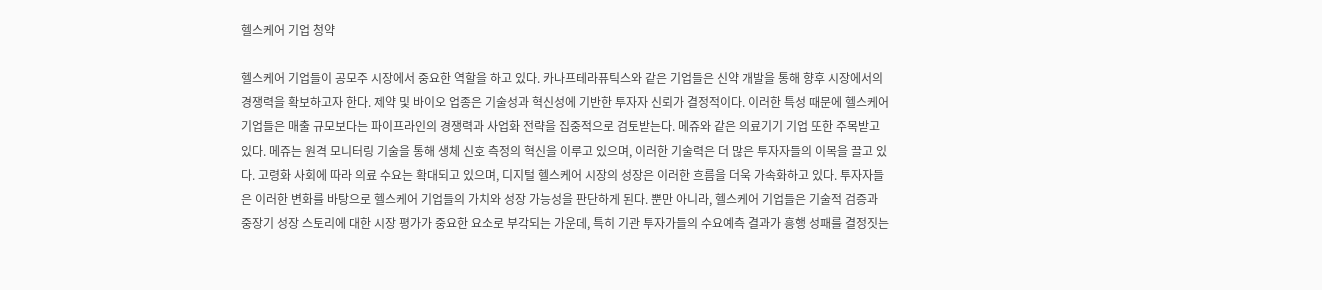헬스케어 기업 청약

헬스케어 기업들이 공모주 시장에서 중요한 역할을 하고 있다. 카나프테라퓨틱스와 같은 기업들은 신약 개발을 통해 향후 시장에서의 경쟁력을 확보하고자 한다. 제약 및 바이오 업종은 기술성과 혁신성에 기반한 투자자 신뢰가 결정적이다. 이러한 특성 때문에 헬스케어 기업들은 매출 규모보다는 파이프라인의 경쟁력과 사업화 전략을 집중적으로 검토받는다. 메쥬와 같은 의료기기 기업 또한 주목받고 있다. 메쥬는 원격 모니터링 기술을 통해 생체 신호 측정의 혁신을 이루고 있으며, 이러한 기술력은 더 많은 투자자들의 이목을 끌고 있다. 고령화 사회에 따라 의료 수요는 확대되고 있으며, 디지털 헬스케어 시장의 성장은 이러한 흐름을 더욱 가속화하고 있다. 투자자들은 이러한 변화를 바탕으로 헬스케어 기업들의 가치와 성장 가능성을 판단하게 된다. 뿐만 아니라, 헬스케어 기업들은 기술적 검증과 중장기 성장 스토리에 대한 시장 평가가 중요한 요소로 부각되는 가운데, 특히 기관 투자가들의 수요예측 결과가 흥행 성패를 결정짓는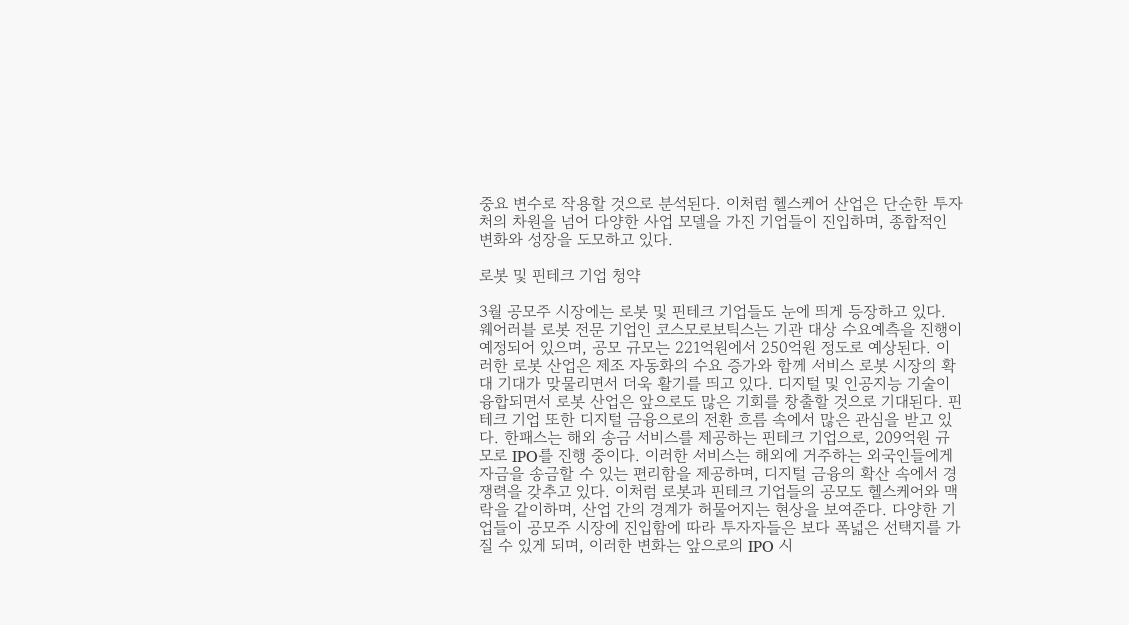중요 변수로 작용할 것으로 분석된다. 이처럼 헬스케어 산업은 단순한 투자처의 차원을 넘어 다양한 사업 모델을 가진 기업들이 진입하며, 종합적인 변화와 성장을 도모하고 있다.

로봇 및 핀테크 기업 청약

3월 공모주 시장에는 로봇 및 핀테크 기업들도 눈에 띄게 등장하고 있다. 웨어러블 로봇 전문 기업인 코스모로보틱스는 기관 대상 수요예측을 진행이 예정되어 있으며, 공모 규모는 221억원에서 250억원 정도로 예상된다. 이러한 로봇 산업은 제조 자동화의 수요 증가와 함께 서비스 로봇 시장의 확대 기대가 맞물리면서 더욱 활기를 띄고 있다. 디지털 및 인공지능 기술이 융합되면서 로봇 산업은 앞으로도 많은 기회를 창출할 것으로 기대된다. 핀테크 기업 또한 디지털 금융으로의 전환 흐름 속에서 많은 관심을 받고 있다. 한패스는 해외 송금 서비스를 제공하는 핀테크 기업으로, 209억원 규모로 IPO를 진행 중이다. 이러한 서비스는 해외에 거주하는 외국인들에게 자금을 송금할 수 있는 편리함을 제공하며, 디지털 금융의 확산 속에서 경쟁력을 갖추고 있다. 이처럼 로봇과 핀테크 기업들의 공모도 헬스케어와 맥락을 같이하며, 산업 간의 경계가 허물어지는 현상을 보여준다. 다양한 기업들이 공모주 시장에 진입함에 따라 투자자들은 보다 폭넓은 선택지를 가질 수 있게 되며, 이러한 변화는 앞으로의 IPO 시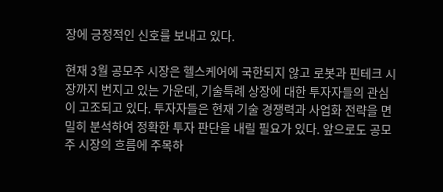장에 긍정적인 신호를 보내고 있다.

현재 3월 공모주 시장은 헬스케어에 국한되지 않고 로봇과 핀테크 시장까지 번지고 있는 가운데, 기술특례 상장에 대한 투자자들의 관심이 고조되고 있다. 투자자들은 현재 기술 경쟁력과 사업화 전략을 면밀히 분석하여 정확한 투자 판단을 내릴 필요가 있다. 앞으로도 공모주 시장의 흐름에 주목하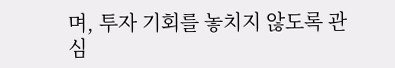며, 투자 기회를 놓치지 않도록 관심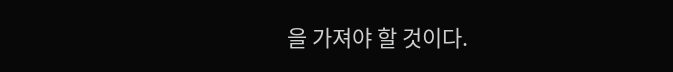을 가져야 할 것이다.